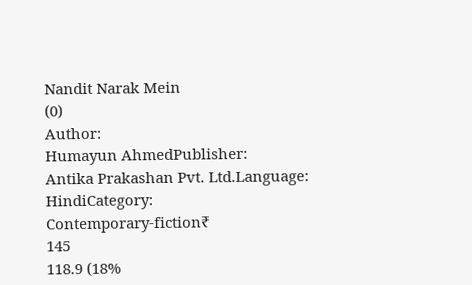Nandit Narak Mein
(0)
Author:
Humayun AhmedPublisher:
Antika Prakashan Pvt. Ltd.Language:
HindiCategory:
Contemporary-fiction₹
145
118.9 (18%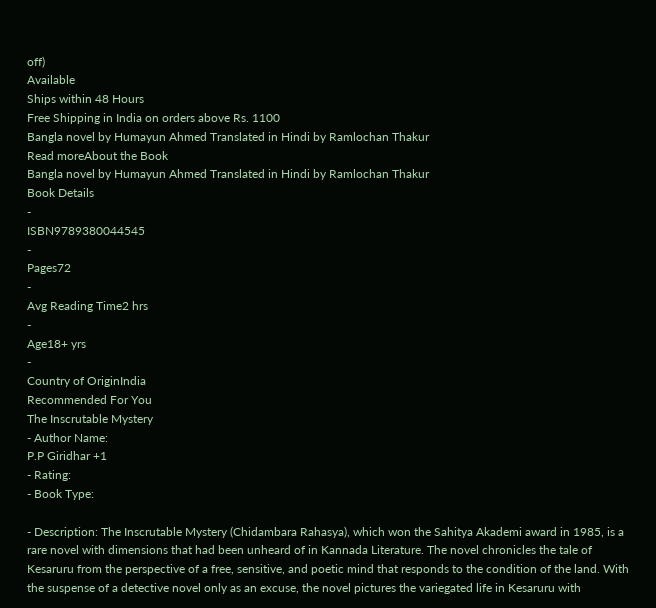off)
Available
Ships within 48 Hours
Free Shipping in India on orders above Rs. 1100
Bangla novel by Humayun Ahmed Translated in Hindi by Ramlochan Thakur
Read moreAbout the Book
Bangla novel by Humayun Ahmed Translated in Hindi by Ramlochan Thakur
Book Details
-
ISBN9789380044545
-
Pages72
-
Avg Reading Time2 hrs
-
Age18+ yrs
-
Country of OriginIndia
Recommended For You
The Inscrutable Mystery
- Author Name:
P.P Giridhar +1
- Rating:
- Book Type:

- Description: The Inscrutable Mystery (Chidambara Rahasya), which won the Sahitya Akademi award in 1985, is a rare novel with dimensions that had been unheard of in Kannada Literature. The novel chronicles the tale of Kesaruru from the perspective of a free, sensitive, and poetic mind that responds to the condition of the land. With the suspense of a detective novel only as an excuse, the novel pictures the variegated life in Kesaruru with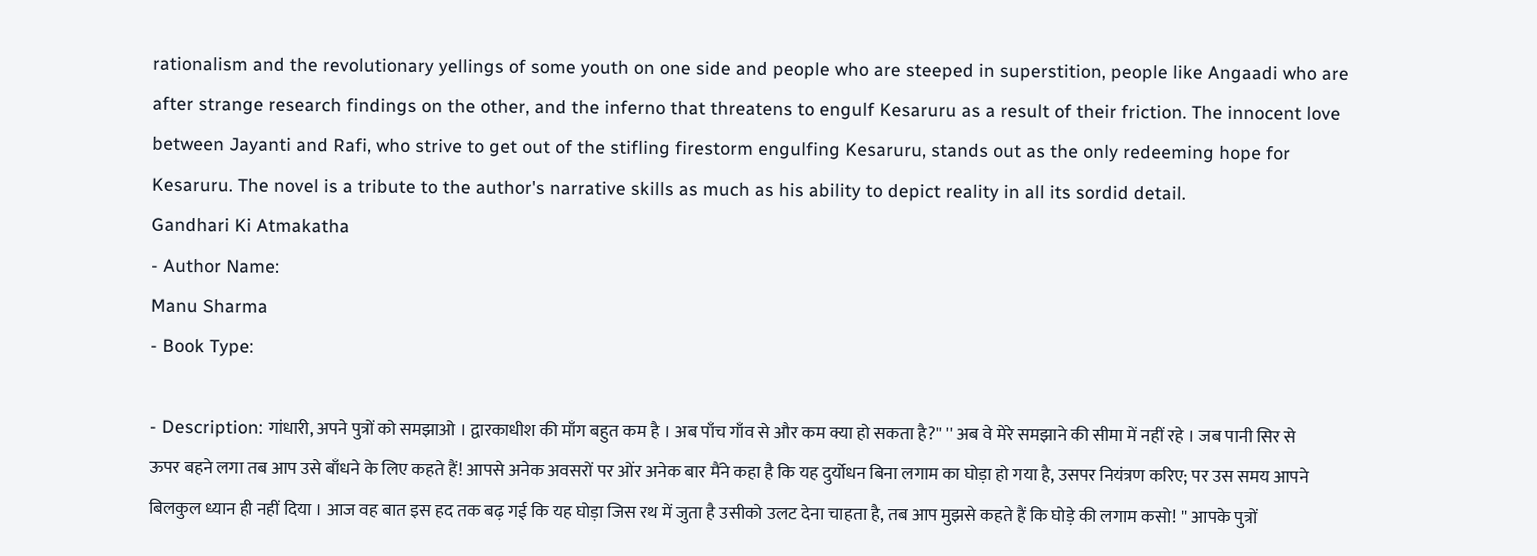rationalism and the revolutionary yellings of some youth on one side and people who are steeped in superstition, people like Angaadi who are after strange research findings on the other, and the inferno that threatens to engulf Kesaruru as a result of their friction. The innocent love between Jayanti and Rafi, who strive to get out of the stifling firestorm engulfing Kesaruru, stands out as the only redeeming hope for Kesaruru. The novel is a tribute to the author's narrative skills as much as his ability to depict reality in all its sordid detail.
Gandhari Ki Atmakatha
- Author Name:
Manu Sharma
- Book Type:

- Description: गांधारी, अपने पुत्रों को समझाओ । द्वारकाधीश की माँग बहुत कम है । अब पाँच गाँव से और कम क्या हो सकता है?'' '' अब वे मेरे समझाने की सीमा में नहीं रहे । जब पानी सिर से ऊपर बहने लगा तब आप उसे बाँधने के लिए कहते हैं! आपसे अनेक अवसरों पर ओंर अनेक बार मैंने कहा है कि यह दुर्योधन बिना लगाम का घोड़ा हो गया है, उसपर नियंत्रण करिए; पर उस समय आपने बिलकुल ध्यान ही नहीं दिया । आज वह बात इस हद तक बढ़ गई कि यह घोड़ा जिस रथ में जुता है उसीको उलट देना चाहता है, तब आप मुझसे कहते हैं कि घोड़े की लगाम कसो! '' आपके पुत्रों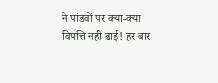ने पांडवों पर क्या-क्या विपत्ति नहीं ढाई! हर बार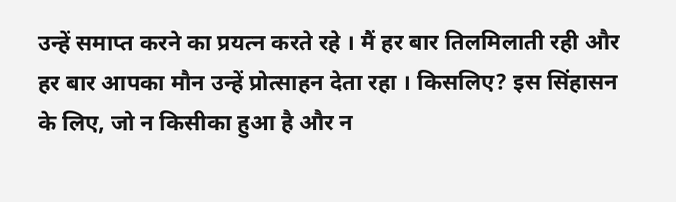उन्हें समाप्त करने का प्रयत्न करते रहे । मैं हर बार तिलमिलाती रही और हर बार आपका मौन उन्हें प्रोत्साहन देता रहा । किसलिए? इस सिंहासन के लिए, जो न किसीका हुआ है और न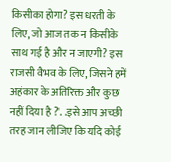किसीका होगा? इस धरती के लिए, जो आज तक न किसीके साथ गई है और न जाएगी? इस राजसी वैभव के लिए, जिसने हमें अहंकार के अतिरिक्त और कुछ नहीं दिया है ?'. .इसे आप अच्छी तरह जान लीजिए कि यदि कोई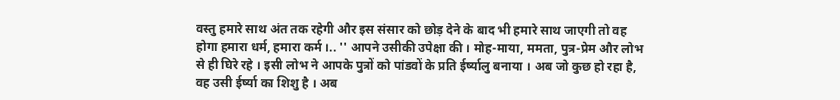वस्तु हमारे साथ अंत तक रहेगी और इस संसार को छोड़ देने के बाद भी हमारे साथ जाएगी तो वह होगा हमारा धर्म, हमारा कर्म ।.. '' आपने उसीकी उपेक्षा की । मोह-माया, ममता, पुत्र-प्रेम और लोभ से ही घिरे रहे । इसी लोभ ने आपके पुत्रों को पांडवों के प्रति ईर्ष्यालु बनाया । अब जो कुछ हो रहा है, वह उसी ईर्ष्या का शिशु है । अब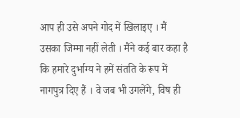आप ही उसे अपने गोद में खिलाइए । मैं उसका जिम्मा नहीं लेती । मैंने कई बार कहा है कि हमारे दुर्भाग्य ने हमें संतति के रूप में नागपुत्र दिए हैं । वे जब भी उगलेंगे, विष ही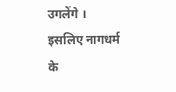उगलेंगे । इसलिए नागधर्म के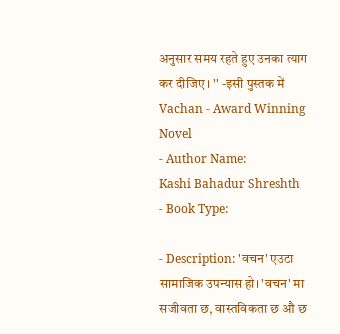अनुसार समय रहते हुए उनका त्याग कर दीजिए । '' -इसी पुस्तक में
Vachan - Award Winning Novel
- Author Name:
Kashi Bahadur Shreshth
- Book Type:

- Description: 'वचन' एउटा सामाजिक उपन्यास हो। 'वचन' मा सजीवता छ, वास्तविकता छ औ छ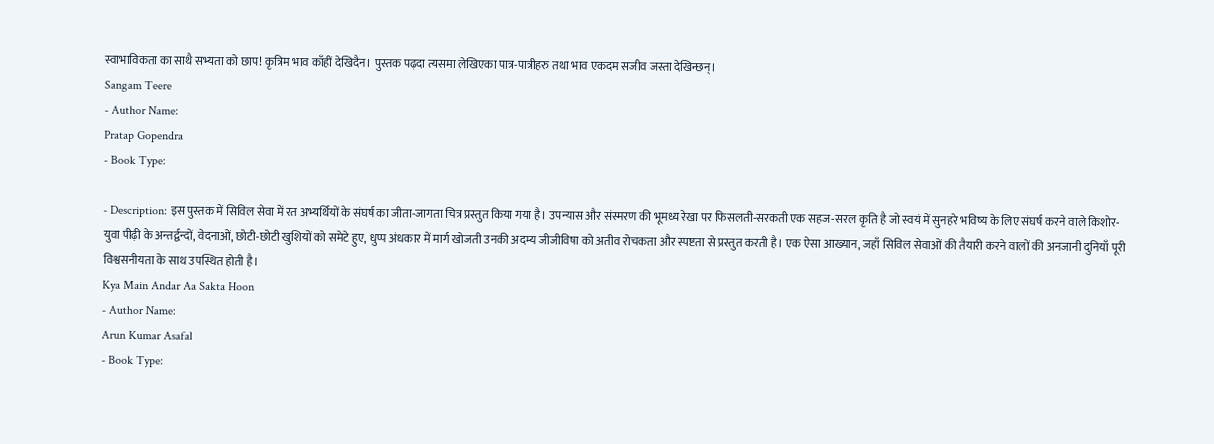स्वाभाविकता का साथै सभ्यता को छाप! कृत्रिम भाव काँहीं देखिदैन। पुस्तक पढ़दा त्यसमा लेखिएका पात्र-पात्रीहरु तथा भाव एकदम सजीव जस्ता देखिन्छन्।
Sangam Teere
- Author Name:
Pratap Gopendra
- Book Type:

- Description: इस पुस्तक में सिविल सेवा में रत अभ्यर्थियों के संघर्ष का जीता-जागता चित्र प्रस्तुत किया गया है। उपन्यास और संस्मरण की भूमध्य रेखा पर फिसलती-सरकती एक सहज-सरल कृति है जो स्वयं में सुनहरे भविष्य के लिए संघर्ष करने वाले किशोर-युवा पीढ़ी के अन्तर्द्वन्दों, वेदनाओं, छोटी-छोटी खुशियों को समेटे हुए, धुप्प अंधकार में मार्ग खोजती उनकी अदम्य जीजीविषा को अतीव रोचकता और स्पष्टता से प्रस्तुत करती है। एक ऐसा आख्यान, जहाँ सिविल सेवाओं की तैयारी करने वालों की अनजानी दुनियाँ पूरी विश्वसनीयता के साथ उपस्थित होती है।
Kya Main Andar Aa Sakta Hoon
- Author Name:
Arun Kumar Asafal
- Book Type: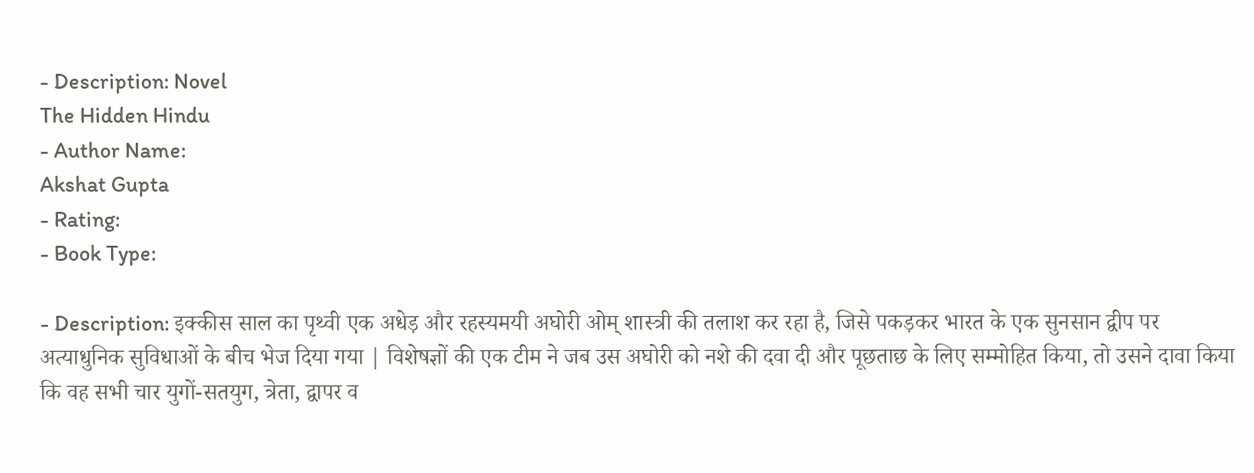- Description: Novel
The Hidden Hindu
- Author Name:
Akshat Gupta
- Rating:
- Book Type:

- Description: इक्कीस साल का पृथ्वी एक अधेड़ और रहस्यमयी अघोरी ओम् शास्त्री की तलाश कर रहा है, जिसे पकड़कर भारत के एक सुनसान द्वीप पर अत्याधुनिक सुविधाओं के बीच भेज दिया गया | विशेषज्ञों की एक टीम ने जब उस अघोरी को नशे की दवा दी और पूछताछ के लिए सम्मोहित किया, तो उसने दावा किया कि वह सभी चार युगों-सतयुग, त्रेता, द्वापर व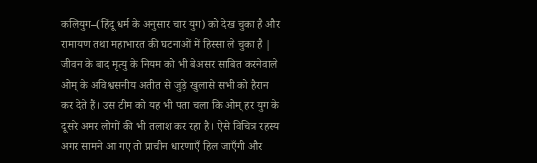कलियुग–(हिंदू धर्म के अनुसार चार युग) को देख चुका है और रामायण तथा महाभारत की घटनाओं में हिस्सा ले चुका है | जीवन के बाद मृत्यु के नियम को भी बेअसर साबित करनेवाले ओम् के अविश्वसनीय अतीत से जुड़े खुलासे सभी को हैरान कर देते हैं। उस टीम को यह भी पता चला कि ओम् हर युग के दूसरे अमर लोगों की भी तलाश कर रहा है। ऐसे विचित्र रहस्य अगर सामने आ गए तो प्राचीन धारणाएँ हिल जाएँगी और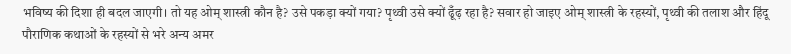भविष्य की दिशा ही बदल जाएगी। तो यह ओम् शास्त्री कौन है? उसे पकड़ा क्यों गया? पृथ्वी उसे क्यों ढूँढ़ रहा है? सवार हो जाइए ओम् शास्त्री के रहस्यों, पृथ्वी की तलाश और हिंदू पौराणिक कथाओं के रहस्यों से भरे अन्य अमर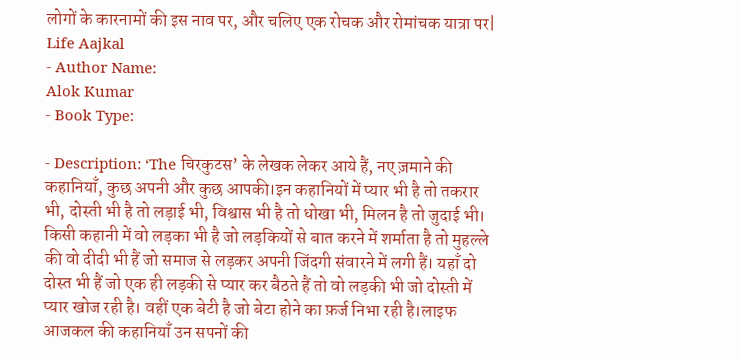लोगों के कारनामों की इस नाव पर, और चलिए एक रोचक और रोमांचक यात्रा पर|
Life Aajkal
- Author Name:
Alok Kumar
- Book Type:

- Description: ‘The चिरकुटस’ के लेखक लेकर आये हैं, नए ज़माने की कहानियाँ, कुछ अपनी और कुछ आपकी।इन कहानियों में प्यार भी है तो तकरार भी, दोस्ती भी है तो लड़ाई भी, विश्वास भी है तो धोखा भी, मिलन है तो जुदाई भी। किसी कहानी में वो लड़का भी है जो लड़कियों से बात करने में शर्माता है तो मुहल्ले की वो दीदी भी हैं जो समाज से लड़कर अपनी जिंदगी संवारने में लगी हैं। यहाँ दो दोस्त भी हैं जो एक ही लड़की से प्यार कर बैठते हैं तो वो लड़की भी जो दोस्ती में प्यार खोज रही है। वहीं एक बेटी है जो बेटा होने का फ़र्ज निभा रही है।लाइफ आजकल की कहानियाँ उन सपनों की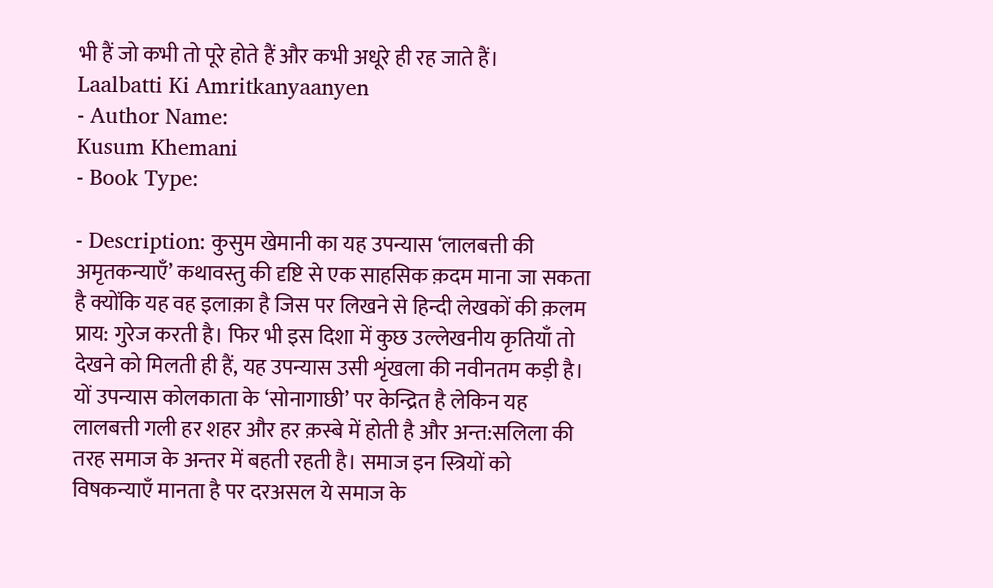भी हैं जो कभी तो पूरे होते हैं और कभी अधूरे ही रह जाते हैं।
Laalbatti Ki Amritkanyaanyen
- Author Name:
Kusum Khemani
- Book Type:

- Description: कुसुम खेमानी का यह उपन्यास ‘लालबत्ती की अमृतकन्याएँ’ कथावस्तु की दृष्टि से एक साहसिक क़दम माना जा सकता है क्योंकि यह वह इलाक़ा है जिस पर लिखने से हिन्दी लेखकों की क़लम प्राय: गुरेज करती है। फिर भी इस दिशा में कुछ उल्लेखनीय कृतियाँ तो देखने को मिलती ही हैं, यह उपन्यास उसी शृंखला की नवीनतम कड़ी है। यों उपन्यास कोलकाता के ‘सोनागाछी’ पर केन्द्रित है लेकिन यह लालबत्ती गली हर शहर और हर क़स्बे में होती है और अन्त:सलिला की तरह समाज के अन्तर में बहती रहती है। समाज इन स्त्रियों को विषकन्याएँ मानता है पर दरअसल ये समाज के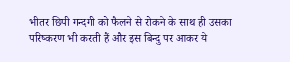भीतर छिपी गन्दगी को फैलने से रोकने के साथ ही उसका परिष्करण भी करती हैं और इस बिन्दु पर आकर ये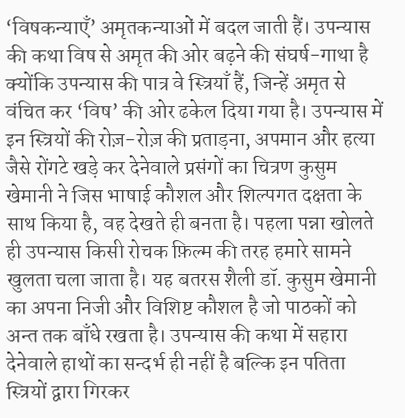‘विषकन्याएँ’ अमृतकन्याओं में बदल जाती हैं। उपन्यास की कथा विष से अमृत की ओर बढ़ने की संघर्ष-गाथा है क्योंकि उपन्यास की पात्र वे स्त्रियाँ हैं, जिन्हें अमृत से वंचित कर ‘विष’ की ओर ढकेल दिया गया है। उपन्यास में इन स्त्रियों की रोज़-रोज़ की प्रताड़ना, अपमान और हत्या जैसे रोंगटे खड़े कर देनेवाले प्रसंगों का चित्रण कुसुम खेमानी ने जिस भाषाई कौशल और शिल्पगत दक्षता के साथ किया है, वह देखते ही बनता है। पहला पन्ना खोलते ही उपन्यास किसी रोचक फ़िल्म की तरह हमारे सामने खुलता चला जाता है। यह बतरस शैली डॉ. कुसुम खेमानी का अपना निजी और विशिष्ट कौशल है जो पाठकों को अन्त तक बाँधे रखता है। उपन्यास की कथा में सहारा देनेवाले हाथों का सन्दर्भ ही नहीं है बल्कि इन पतिता स्त्रियों द्वारा गिरकर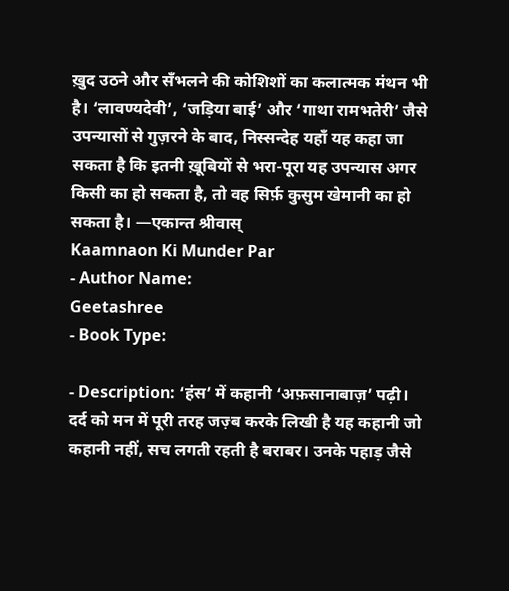ख़ुद उठने और सँभलने की कोशिशों का कलात्मक मंथन भी है। ‘लावण्यदेवी’, ‘जड़िया बाई’ और ‘गाथा रामभतेरी’ जैसे उपन्यासों से गुज़रने के बाद, निस्सन्देह यहाँ यह कहा जा सकता है कि इतनी ख़ूबियों से भरा-पूरा यह उपन्यास अगर किसी का हो सकता है, तो वह सिर्फ़ कुसुम खेमानी का हो सकता है। —एकान्त श्रीवास्
Kaamnaon Ki Munder Par
- Author Name:
Geetashree
- Book Type:

- Description: ‘हंस’ में कहानी ‘अफ़सानाबाज़’ पढ़ी। दर्द को मन में पूरी तरह जज़्ब करके लिखी है यह कहानी जो कहानी नहीं, सच लगती रहती है बराबर। उनके पहाड़ जैसे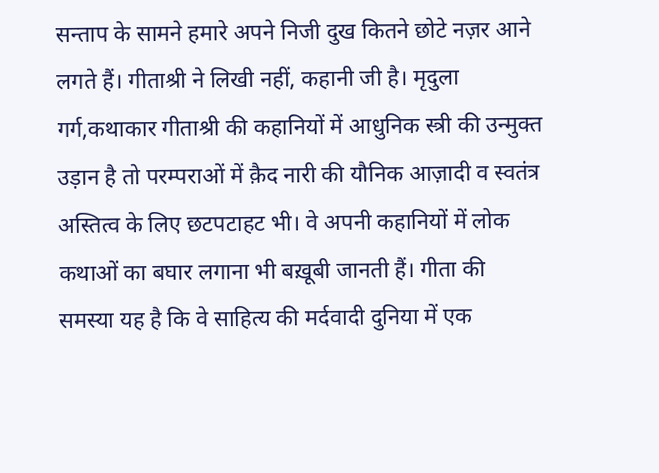सन्ताप के सामने हमारे अपने निजी दुख कितने छोटे नज़र आने लगते हैं। गीताश्री ने लिखी नहीं, कहानी जी है। मृदुला गर्ग,कथाकार गीताश्री की कहानियों में आधुनिक स्त्री की उन्मुक्त उड़ान है तो परम्पराओं में क़ैद नारी की यौनिक आज़ादी व स्वतंत्र अस्तित्व के लिए छटपटाहट भी। वे अपनी कहानियों में लोक कथाओं का बघार लगाना भी बख़ूबी जानती हैं। गीता की समस्या यह है कि वे साहित्य की मर्दवादी दुनिया में एक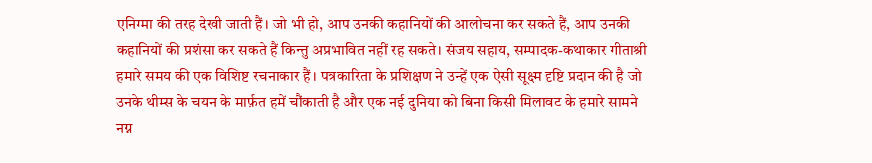एनिग्मा की तरह देखी जाती हैं। जो भी हो, आप उनकी कहानियों की आलोचना कर सकते हैं, आप उनकी कहानियों की प्रशंसा कर सकते हैं किन्तु अप्रभावित नहीं रह सकते। संजय सहाय, सम्पादक-कथाकार गीताश्री हमारे समय की एक विशिष्ट रचनाकार हैं। पत्रकारिता के प्रशिक्षण ने उन्हें एक ऐसी सूक्ष्म दृष्टि प्रदान की है जो उनके थीम्स के चयन के मार्फ़त हमें चौंकाती है और एक नई दुनिया को बिना किसी मिलावट के हमारे सामने नग्न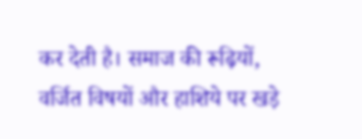कर देती है। समाज की रूढ़ियों, वर्जित विषयों और हाशिये पर खड़े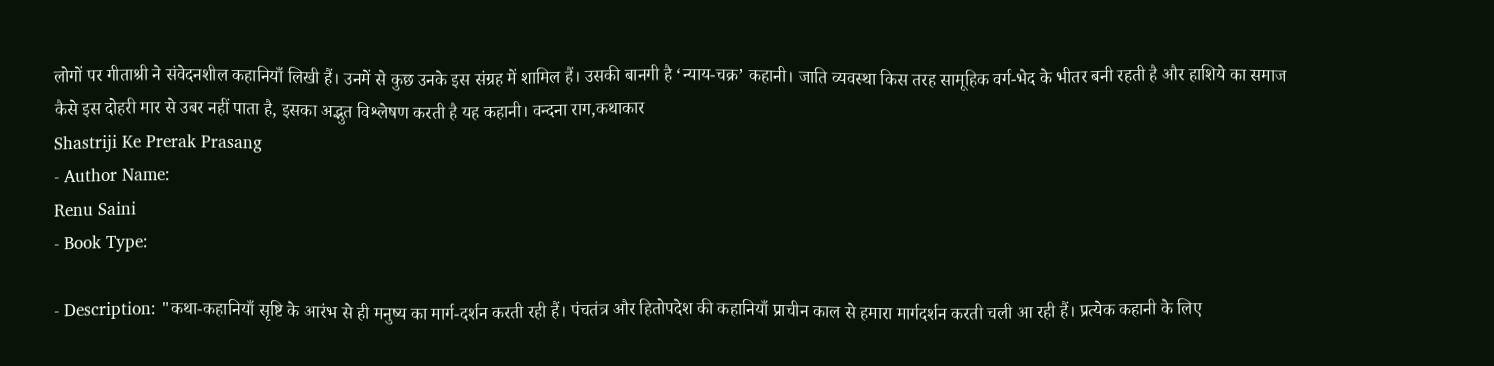लोगों पर गीताश्री ने संवेदनशील कहानियाँ लिखी हैं। उनमें से कुछ उनके इस संग्रह में शामिल हैं। उसकी बानगी है ‘न्याय-चक्र’ कहानी। जाति व्यवस्था किस तरह सामूहिक वर्ग-भेद के भीतर बनी रहती है और हाशिये का समाज कैसे इस दोहरी मार से उबर नहीं पाता है, इसका अद्भुत विश्लेषण करती है यह कहानी। वन्दना राग,कथाकार
Shastriji Ke Prerak Prasang
- Author Name:
Renu Saini
- Book Type:

- Description: "कथा-कहानियाँ सृष्टि के आरंभ से ही मनुष्य का मार्ग-दर्शन करती रही हैं। पंचतंत्र और हितोपदेश की कहानियाँ प्राचीन काल से हमारा मार्गदर्शन करती चली आ रही हैं। प्रत्येक कहानी के लिए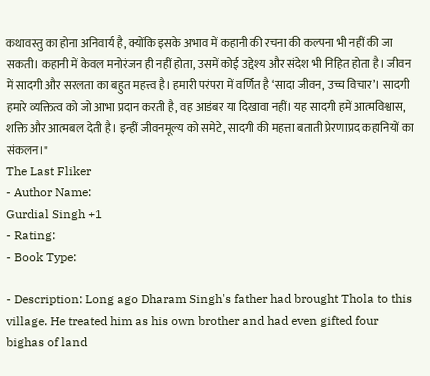कथावस्तु का होना अनिवार्य है, क्योंकि इसके अभाव में कहानी की रचना की कल्पना भी नहीं की जा सकती। कहानी में केवल मनोरंजन ही नहीं होता, उसमें कोई उद्देश्य और संदेश भी निहित होता है। जीवन में सादगी और सरलता का बहुत महत्त्व है। हमारी परंपरा में वर्णित है ‘सादा जीवन, उच्च विचार’। सादगी हमारे व्यक्तित्व को जो आभा प्रदान करती है, वह आडंबर या दिखावा नहीं। यह सादगी हमें आत्मविश्वास, शक्ति और आत्मबल देती है। इन्हीं जीवनमूल्य को समेटे, सादगी की महत्ता बताती प्रेरणाप्रद कहानियों का संकलन।"
The Last Fliker
- Author Name:
Gurdial Singh +1
- Rating:
- Book Type:

- Description: Long ago Dharam Singh's father had brought Thola to this village. He treated him as his own brother and had even gifted four bighas of land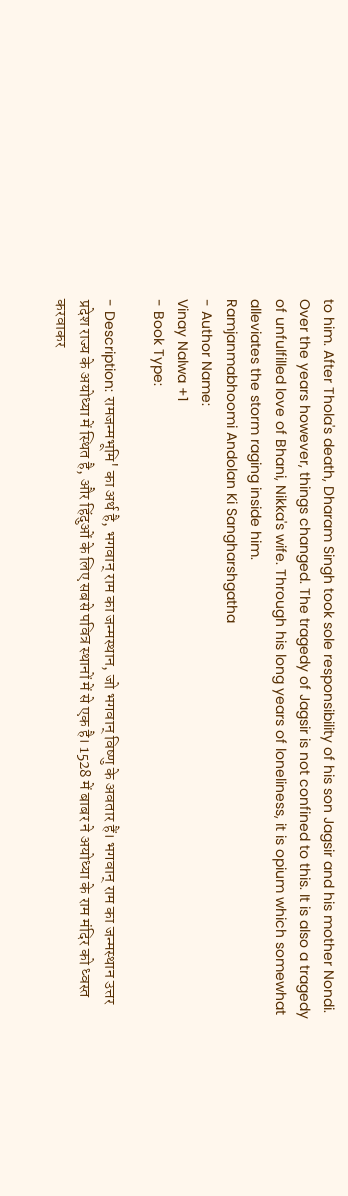to him. After Thola's death, Dharam Singh took sole responsibility of his son Jagsir and his mother Nondi. Over the years however, things changed. The tragedy of Jagsir is not confined to this. It is also a tragedy of unfulfilled love of Bhani, Nikka's wife. Through his long years of loneliness, it is opium which somewhat alleviates the storm raging inside him.
Ramjanmabhoomi Andolan Ki Sangharshgatha
- Author Name:
Vinay Nalwa +1
- Book Type:

- Description: रामजन्मभूमि' का अर्थ है, भगवान् राम का जन्मस्थान, जो भगवान् विष्णु के अवतार हैं। भगवान् राम का जन्मस्थान उत्तर प्रदेश राज्य के अयोध्या में स्थित है, और हिंदुओं के लिए सबसे पवित्र स्थानों में से एक है। 1528 में बाबर ने अयोध्या के राम मंदिर को ध्वस्त करवाकर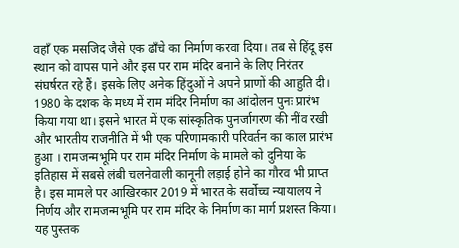वहाँ एक मसजिद जैसे एक ढाँचे का निर्माण करवा दिया। तब से हिंदू इस स्थान को वापस पाने और इस पर राम मंदिर बनाने के लिए निरंतर संघर्षरत रहे हैं। इसके लिए अनेक हिंदुओं ने अपने प्राणों की आहुति दी। 1980 के दशक के मध्य में राम मंदिर निर्माण का आंदोलन पुनः प्रारंभ किया गया था। इसने भारत में एक सांस्कृतिक पुनर्जागरण की नींव रखी और भारतीय राजनीति में भी एक परिणामकारी परिवर्तन का काल प्रारंभ हुआ । रामजन्मभूमि पर राम मंदिर निर्माण के मामले को दुनिया के इतिहास में सबसे लंबी चलनेवाली कानूनी लड़ाई होने का गौरव भी प्राप्त है। इस मामले पर आखिरकार 2019 में भारत के सर्वोच्च न्यायालय ने निर्णय और रामजन्मभूमि पर राम मंदिर के निर्माण का मार्ग प्रशस्त किया। यह पुस्तक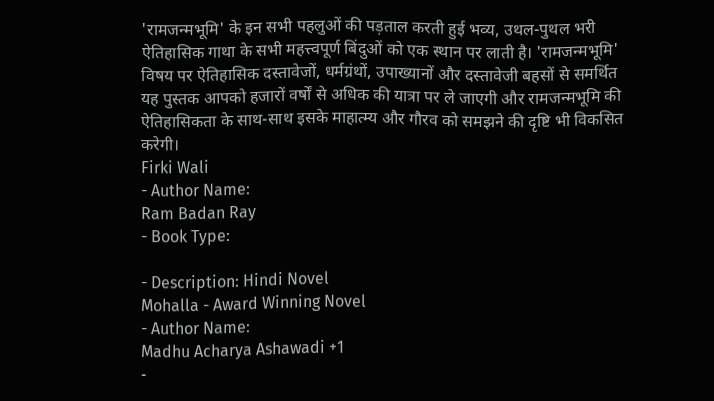'रामजन्मभूमि' के इन सभी पहलुओं की पड़ताल करती हुई भव्य, उथल-पुथल भरी ऐतिहासिक गाथा के सभी महत्त्वपूर्ण बिंदुओं को एक स्थान पर लाती है। 'रामजन्मभूमि' विषय पर ऐतिहासिक दस्तावेजों, धर्मग्रंथों, उपाख्यानों और दस्तावेजी बहसों से समर्थित यह पुस्तक आपको हजारों वर्षों से अधिक की यात्रा पर ले जाएगी और रामजन्मभूमि की ऐतिहासिकता के साथ-साथ इसके माहात्म्य और गौरव को समझने की दृष्टि भी विकसित करेगी।
Firki Wali
- Author Name:
Ram Badan Ray
- Book Type:

- Description: Hindi Novel
Mohalla - Award Winning Novel
- Author Name:
Madhu Acharya Ashawadi +1
-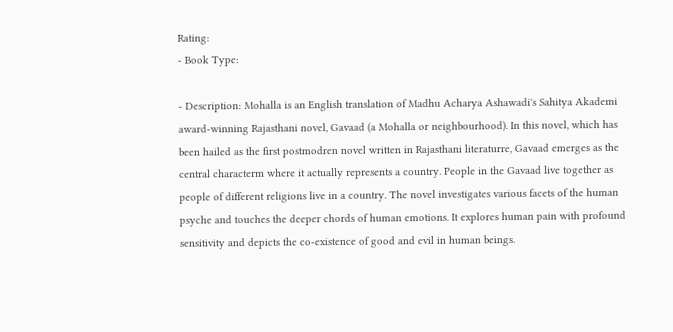Rating:
- Book Type:

- Description: Mohalla is an English translation of Madhu Acharya Ashawadi's Sahitya Akademi award-winning Rajasthani novel, Gavaad (a Mohalla or neighbourhood). In this novel, which has been hailed as the first postmodren novel written in Rajasthani literaturre, Gavaad emerges as the central characterm where it actually represents a country. People in the Gavaad live together as people of different religions live in a country. The novel investigates various facets of the human psyche and touches the deeper chords of human emotions. It explores human pain with profound sensitivity and depicts the co-existence of good and evil in human beings.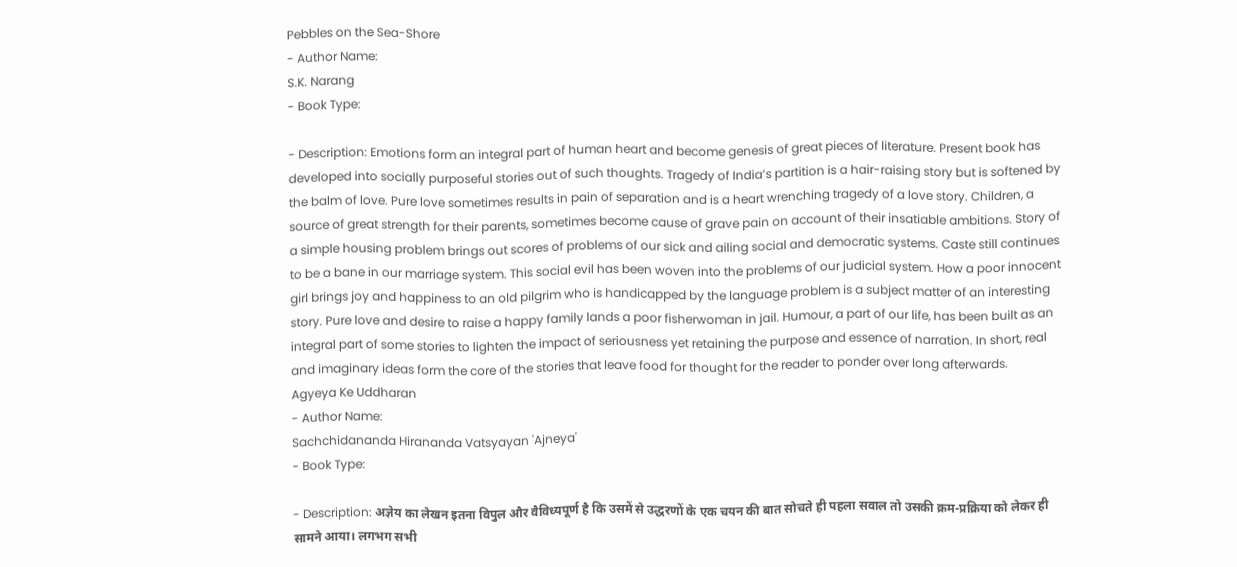Pebbles on the Sea-Shore
- Author Name:
S.K. Narang
- Book Type:

- Description: Emotions form an integral part of human heart and become genesis of great pieces of literature. Present book has developed into socially purposeful stories out of such thoughts. Tragedy of India’s partition is a hair-raising story but is softened by the balm of love. Pure love sometimes results in pain of separation and is a heart wrenching tragedy of a love story. Children, a source of great strength for their parents, sometimes become cause of grave pain on account of their insatiable ambitions. Story of a simple housing problem brings out scores of problems of our sick and ailing social and democratic systems. Caste still continues to be a bane in our marriage system. This social evil has been woven into the problems of our judicial system. How a poor innocent girl brings joy and happiness to an old pilgrim who is handicapped by the language problem is a subject matter of an interesting story. Pure love and desire to raise a happy family lands a poor fisherwoman in jail. Humour, a part of our life, has been built as an integral part of some stories to lighten the impact of seriousness yet retaining the purpose and essence of narration. In short, real and imaginary ideas form the core of the stories that leave food for thought for the reader to ponder over long afterwards.
Agyeya Ke Uddharan
- Author Name:
Sachchidananda Hirananda Vatsyayan 'Ajneya'
- Book Type:

- Description: अज्ञेय का लेखन इतना विपुल और वैविध्यपूर्ण है कि उसमें से उद्धरणों के एक चयन की बात सोचते ही पहला सवाल तो उसकी क्रम-प्रक्रिया को लेकर ही सामने आया। लगभग सभी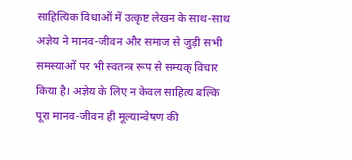साहित्यिक विधाओं में उत्कृष्ट लेखन के साथ-साथ अज्ञेय ने मानव-जीवन और समाज से जुड़ी सभी समस्याओं पर भी स्वतन्त्र रूप से सम्यक् विचार किया है। अज्ञेय के लिए न केवल साहित्य बल्कि पूरा मानव-जीवन ही मूल्यान्वेषण की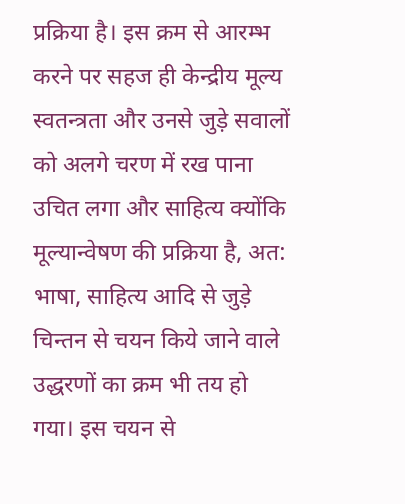प्रक्रिया है। इस क्रम से आरम्भ करने पर सहज ही केन्द्रीय मूल्य स्वतन्त्रता और उनसे जुड़े सवालों को अलगे चरण में रख पाना उचित लगा और साहित्य क्योंकि मूल्यान्वेषण की प्रक्रिया है, अत: भाषा, साहित्य आदि से जुड़े चिन्तन से चयन किये जाने वाले उद्धरणों का क्रम भी तय हो गया। इस चयन से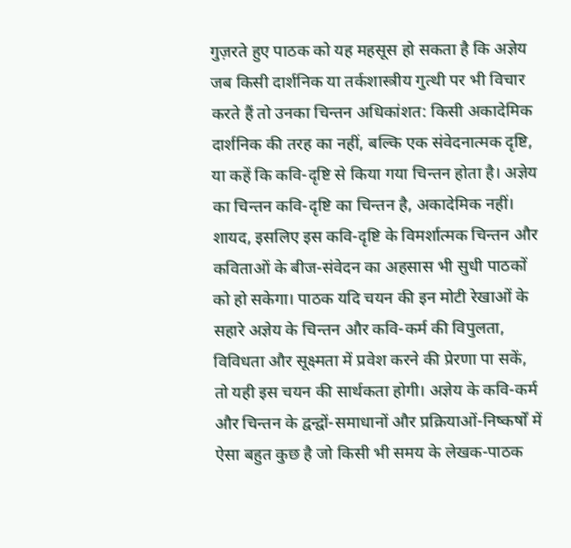गुज़रते हुए पाठक को यह महसूस हो सकता है कि अज्ञेय जब किसी दार्शनिक या तर्कशास्त्रीय गुत्थी पर भी विचार करते हैं तो उनका चिन्तन अधिकांशत: किसी अकादेमिक दार्शनिक की तरह का नहीं, बल्कि एक संवेदनात्मक दृष्टि, या कहें कि कवि-दृष्टि से किया गया चिन्तन होता है। अज्ञेय का चिन्तन कवि-दृष्टि का चिन्तन है, अकादेमिक नहीं। शायद, इसलिए इस कवि-दृष्टि के विमर्शात्मक चिन्तन और कविताओं के बीज-संवेदन का अहसास भी सुधी पाठकों को हो सकेगा। पाठक यदि चयन की इन मोटी रेखाओं के सहारे अज्ञेय के चिन्तन और कवि-कर्म की विपुलता, विविधता और सूक्ष्मता में प्रवेश करने की प्रेरणा पा सकें, तो यही इस चयन की सार्थकता होगी। अज्ञेय के कवि-कर्म और चिन्तन के द्वन्द्वों-समाधानों और प्रक्रियाओं-निष्कर्षों में ऐसा बहुत कुछ है जो किसी भी समय के लेखक-पाठक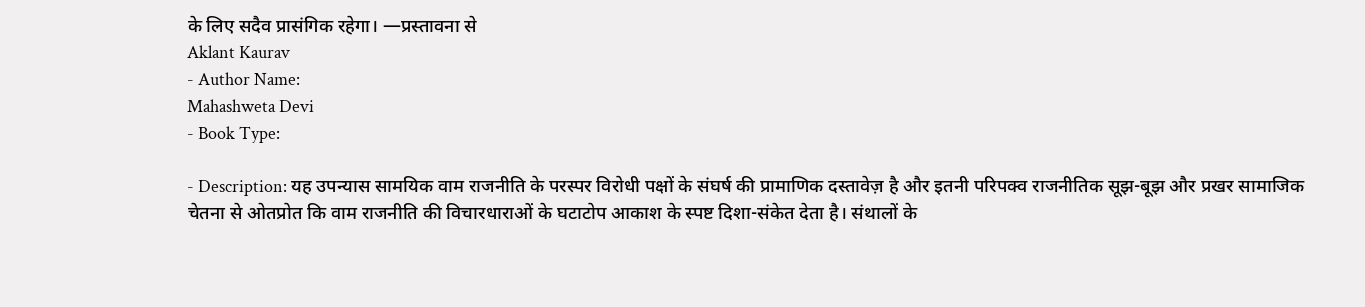के लिए सदैव प्रासंगिक रहेगा। —प्रस्तावना से
Aklant Kaurav
- Author Name:
Mahashweta Devi
- Book Type:

- Description: यह उपन्यास सामयिक वाम राजनीति के परस्पर विरोधी पक्षों के संघर्ष की प्रामाणिक दस्तावेज़ है और इतनी परिपक्व राजनीतिक सूझ-बूझ और प्रखर सामाजिक चेतना से ओतप्रोत कि वाम राजनीति की विचारधाराओं के घटाटोप आकाश के स्पष्ट दिशा-संकेत देता है। संथालों के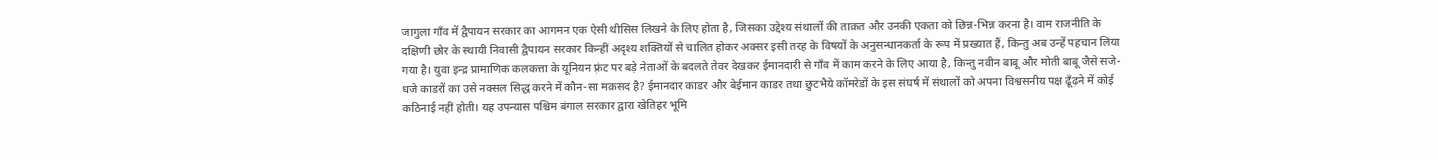जागुला गाँव में द्वैपायन सरकार का आगमन एक ऐसी थीसिस लिखने के लिए होता है, जिसका उद्देश्य संथालों की ताक़त और उनकी एकता को छिन्न-भिन्न करना है। वाम राजनीति के दक्षिणी छोर के स्थायी निवासी द्वैपायन सरकार किन्हीं अदृश्य शक्तियों से चालित होकर अक्सर इसी तरह के विषयों के अनुसन्धानकर्ता के रूप में प्रख्यात हैं, किन्तु अब उन्हें पहचान लिया गया है। युवा इन्द्र प्रामाणिक कलकत्ता के यूनियन फ़्रंट पर बड़े नेताओं के बदलते तेवर देखकर ईमानदारी से गाँव में काम करने के लिए आया है, किन्तु नवीन बाबू और मोती बाबू जैसे सजे-धजे काडरों का उसे नक्सल सिद्ध करने में कौन-सा मक़सद है? ईमानदार काडर और बेईमान काडर तथा छुटभैये कॉमरेडों के इस संघर्ष में संथालों को अपना विश्वसनीय पक्ष ढूँढ़ने में कोई कठिनाई नहीं होती। यह उपन्यास पश्चिम बंगाल सरकार द्वारा खेतिहर भूमि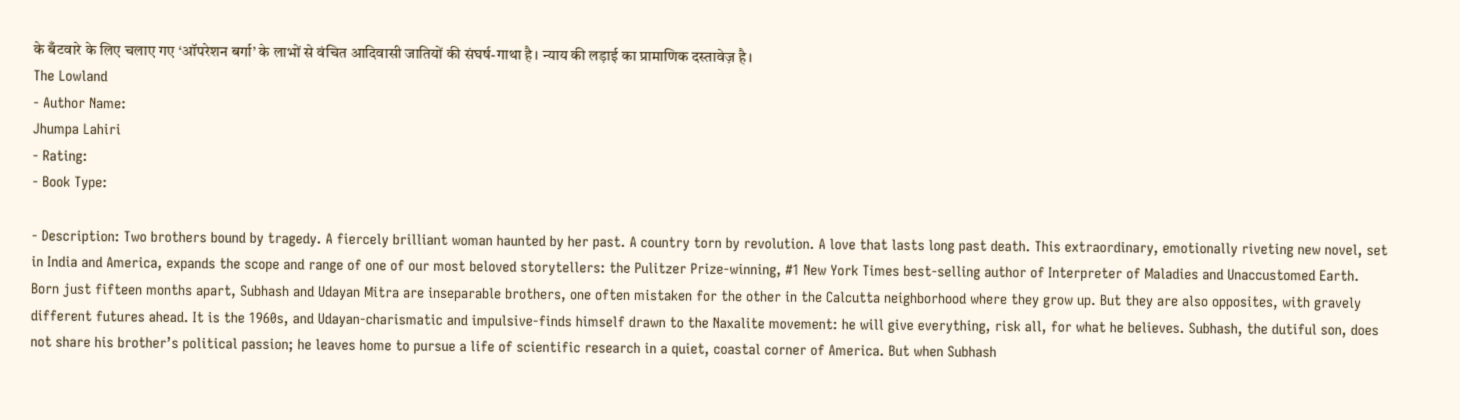के बँटवारे के लिए चलाए गए ‘ऑपरेशन बर्गा’ के लाभों से वंचित आदिवासी जातियों की संघर्ष-गाथा है। न्याय की लड़ाई का प्रामाणिक दस्तावेज़ है।
The Lowland
- Author Name:
Jhumpa Lahiri
- Rating:
- Book Type:

- Description: Two brothers bound by tragedy. A fiercely brilliant woman haunted by her past. A country torn by revolution. A love that lasts long past death. This extraordinary, emotionally riveting new novel, set in India and America, expands the scope and range of one of our most beloved storytellers: the Pulitzer Prize-winning, #1 New York Times best-selling author of Interpreter of Maladies and Unaccustomed Earth. Born just fifteen months apart, Subhash and Udayan Mitra are inseparable brothers, one often mistaken for the other in the Calcutta neighborhood where they grow up. But they are also opposites, with gravely different futures ahead. It is the 1960s, and Udayan-charismatic and impulsive-finds himself drawn to the Naxalite movement: he will give everything, risk all, for what he believes. Subhash, the dutiful son, does not share his brother’s political passion; he leaves home to pursue a life of scientific research in a quiet, coastal corner of America. But when Subhash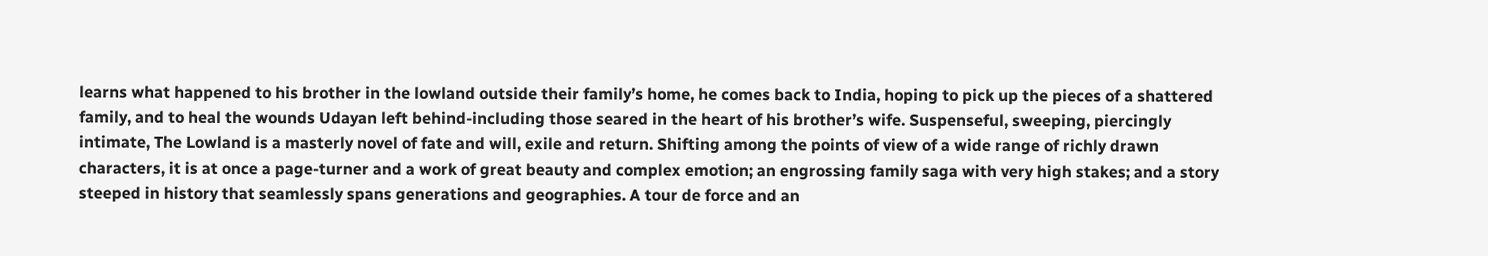learns what happened to his brother in the lowland outside their family’s home, he comes back to India, hoping to pick up the pieces of a shattered family, and to heal the wounds Udayan left behind-including those seared in the heart of his brother’s wife. Suspenseful, sweeping, piercingly intimate, The Lowland is a masterly novel of fate and will, exile and return. Shifting among the points of view of a wide range of richly drawn characters, it is at once a page-turner and a work of great beauty and complex emotion; an engrossing family saga with very high stakes; and a story steeped in history that seamlessly spans generations and geographies. A tour de force and an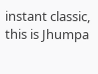instant classic, this is Jhumpa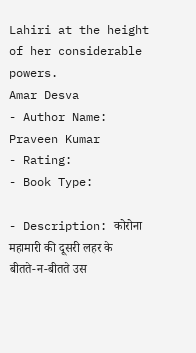Lahiri at the height of her considerable powers.
Amar Desva
- Author Name:
Praveen Kumar
- Rating:
- Book Type:

- Description: कोरोना महामारी की दूसरी लहर के बीतते-न-बीतते उस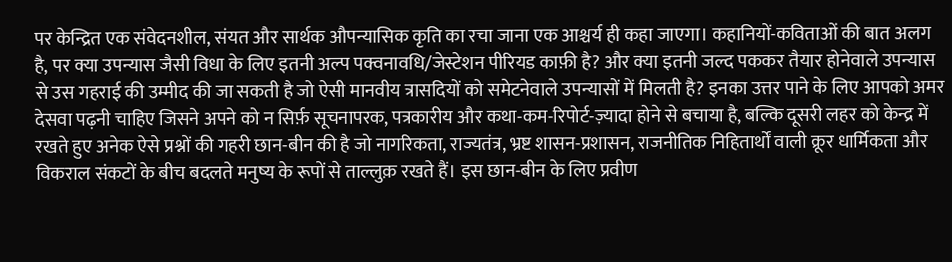पर केन्द्रित एक संवेदनशील, संयत और सार्थक औपन्यासिक कृति का रचा जाना एक आश्चर्य ही कहा जाएगा। कहानियों-कविताओं की बात अलग है, पर क्या उपन्यास जैसी विधा के लिए इतनी अल्प पक्वनावधि/जेस्टेशन पीरियड काफ़ी है? और क्या इतनी जल्द पककर तैयार होनेवाले उपन्यास से उस गहराई की उम्मीद की जा सकती है जो ऐसी मानवीय त्रासदियों को समेटनेवाले उपन्यासों में मिलती है? इनका उत्तर पाने के लिए आपको अमर देसवा पढ़नी चाहिए जिसने अपने को न सिर्फ़ सूचनापरक, पत्रकारीय और कथा-कम-रिपोर्ट-ज़्यादा होने से बचाया है, बल्कि दूसरी लहर को केन्द्र में रखते हुए अनेक ऐसे प्रश्नों की गहरी छान-बीन की है जो नागरिकता, राज्यतंत्र, भ्रष्ट शासन-प्रशासन, राजनीतिक निहितार्थों वाली क्रूर धार्मिकता और विकराल संकटों के बीच बदलते मनुष्य के रूपों से ताल्लुक़ रखते हैं। इस छान-बीन के लिए प्रवीण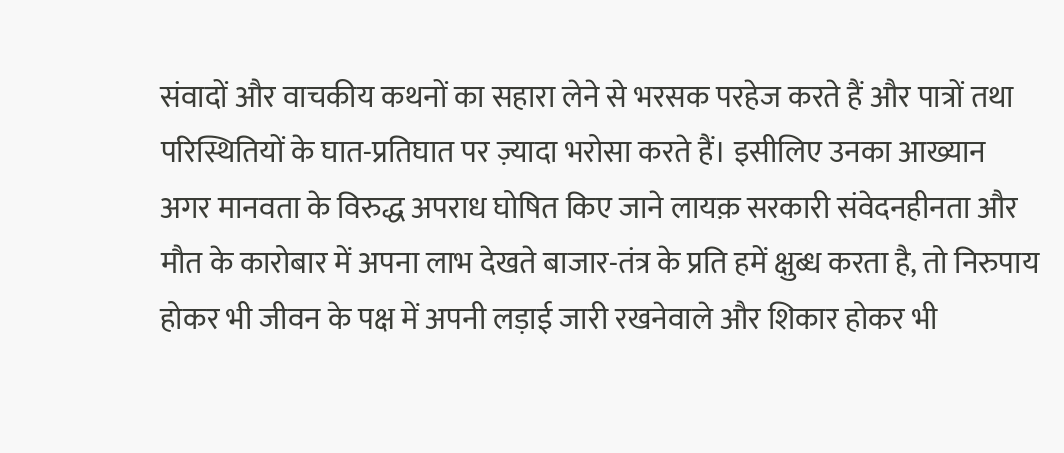संवादों और वाचकीय कथनों का सहारा लेने से भरसक परहेज करते हैं और पात्रों तथा परिस्थितियों के घात-प्रतिघात पर ज़्यादा भरोसा करते हैं। इसीलिए उनका आख्यान अगर मानवता के विरुद्ध अपराध घोषित किए जाने लायक़ सरकारी संवेदनहीनता और मौत के कारोबार में अपना लाभ देखते बाजार-तंत्र के प्रति हमें क्षुब्ध करता है, तो निरुपाय होकर भी जीवन के पक्ष में अपनी लड़ाई जारी रखनेवाले और शिकार होकर भी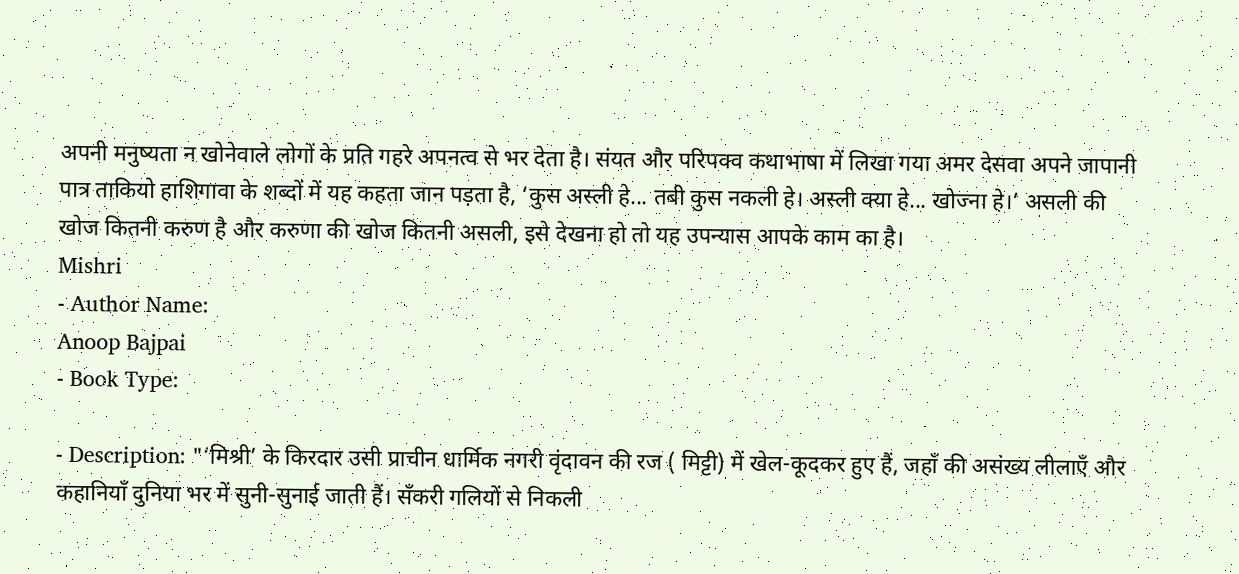अपनी मनुष्यता न खोनेवाले लोगों के प्रति गहरे अपनत्व से भर देता है। संयत और परिपक्व कथाभाषा में लिखा गया अमर देसवा अपने जापानी पात्र ताकियो हाशिगावा के शब्दों में यह कहता जान पड़ता है, ‘कुस अस्ली हे... तबी कुस नकली हे। अस्ली क्या हे... खोज्ना हे।’ असली की खोज कितनी करुण है और करुणा की खोज कितनी असली, इसे देखना हो तो यह उपन्यास आपके काम का है।
Mishri
- Author Name:
Anoop Bajpai
- Book Type:

- Description: "‘मिश्री’ के किरदार उसी प्राचीन धार्मिक नगरी वृंदावन की रज ( मिट्टी) में खेल-कूदकर हुए हैं, जहाँ की असंख्य लीलाएँ और कहानियाँ दुनिया भर में सुनी-सुनाई जाती हैं। सँकरी गलियों से निकली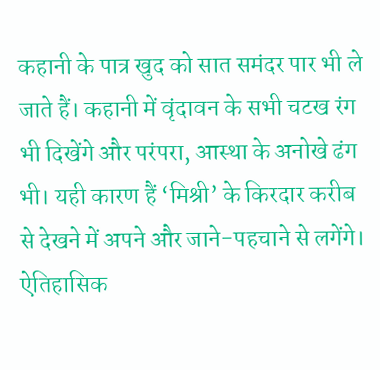कहानी के पात्र खुद को सात समंदर पार भी ले जाते हैं। कहानी में वृंदावन के सभी चटख रंग भी दिखेंगे और परंपरा, आस्था के अनोखे ढंग भी। यही कारण हैं ‘मिश्री’ के किरदार करीब से देखने में अपने और जाने-पहचाने से लगेंगे। ऐतिहासिक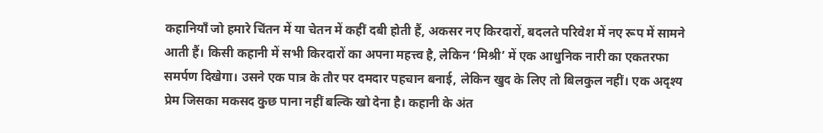कहानियाँ जो हमारे चिंतन में या चेतन में कहीं दबी होती हैं, अकसर नए किरदारों, बदलते परिवेश में नए रूप में सामने आती हैं। किसी कहानी में सभी किरदारों का अपना महत्त्व है, लेकिन ‘मिश्री’ में एक आधुनिक नारी का एकतरफा समर्पण दिखेगा। उसने एक पात्र के तौर पर दमदार पहचान बनाई, लेकिन खुद के लिए तो बिलकुल नहीं। एक अदृश्य प्रेम जिसका मकसद कुछ पाना नहीं बल्कि खो देना है। कहानी के अंत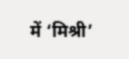में ‘मिश्री’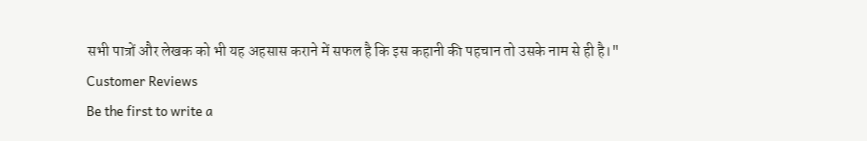सभी पात्रों और लेखक को भी यह अहसास कराने में सफल है कि इस कहानी की पहचान तो उसके नाम से ही है।"
Customer Reviews
Be the first to write a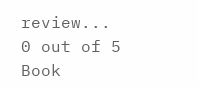review...
0 out of 5
Book